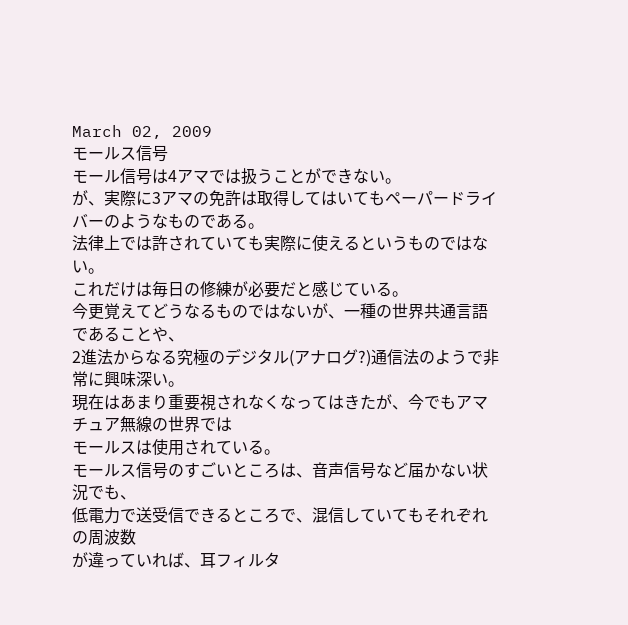March 02, 2009
モールス信号
モール信号は4アマでは扱うことができない。
が、実際に3アマの免許は取得してはいてもペーパードライバーのようなものである。
法律上では許されていても実際に使えるというものではない。
これだけは毎日の修練が必要だと感じている。
今更覚えてどうなるものではないが、一種の世界共通言語であることや、
2進法からなる究極のデジタル(アナログ?)通信法のようで非常に興味深い。
現在はあまり重要視されなくなってはきたが、今でもアマチュア無線の世界では
モールスは使用されている。
モールス信号のすごいところは、音声信号など届かない状況でも、
低電力で送受信できるところで、混信していてもそれぞれの周波数
が違っていれば、耳フィルタ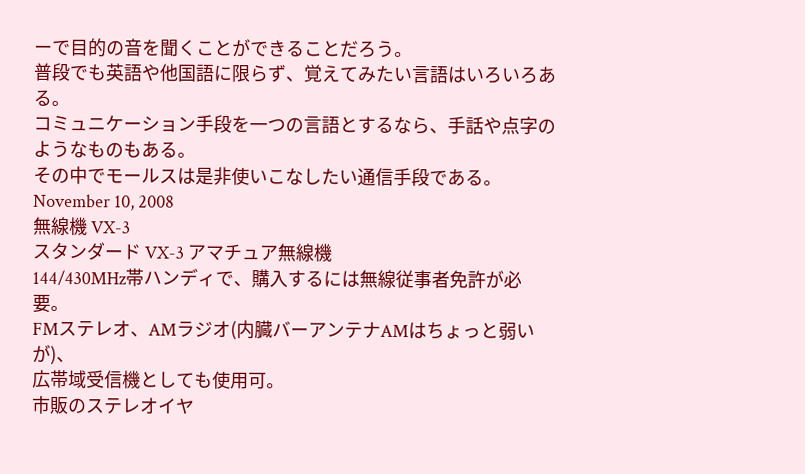ーで目的の音を聞くことができることだろう。
普段でも英語や他国語に限らず、覚えてみたい言語はいろいろある。
コミュニケーション手段を一つの言語とするなら、手話や点字のようなものもある。
その中でモールスは是非使いこなしたい通信手段である。
November 10, 2008
無線機 VX-3
スタンダード VX-3 アマチュア無線機
144/430MHz帯ハンディで、購入するには無線従事者免許が必要。
FMステレオ、AMラジオ(内臓バーアンテナAMはちょっと弱いが)、
広帯域受信機としても使用可。
市販のステレオイヤ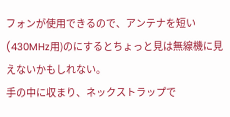フォンが使用できるので、アンテナを短い(430MHz用)のにするとちょっと見は無線機に見えないかもしれない。
手の中に収まり、ネックストラップで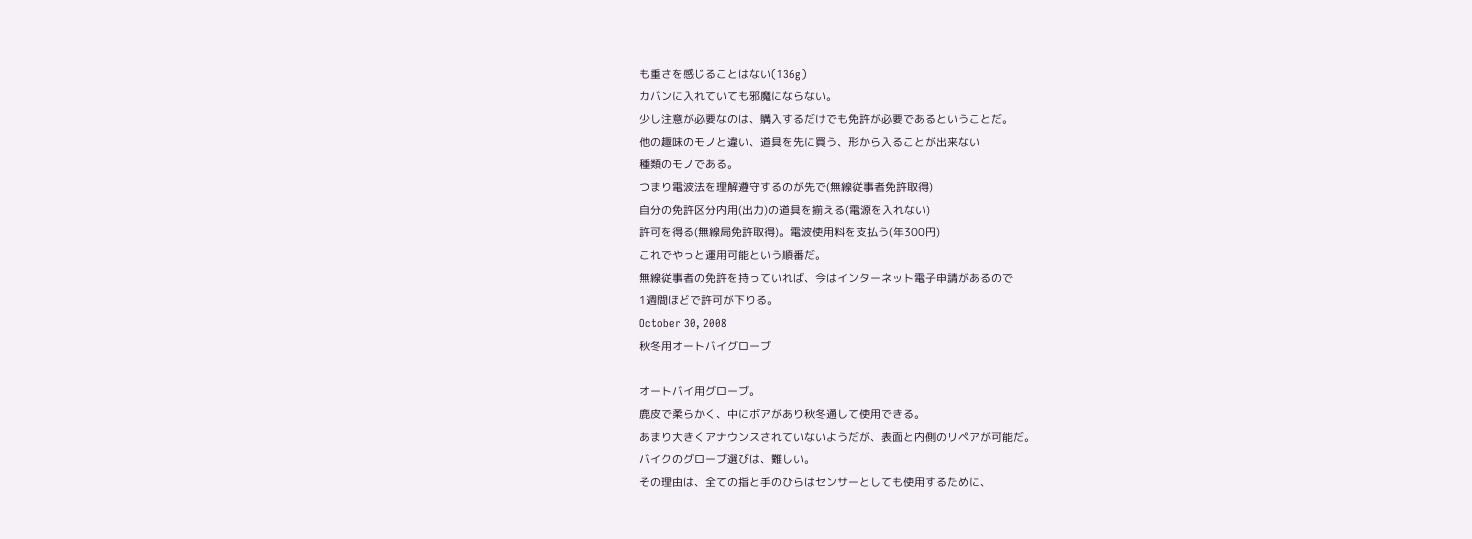も重さを感じることはない(136g)
カバンに入れていても邪魔にならない。
少し注意が必要なのは、購入するだけでも免許が必要であるということだ。
他の趣味のモノと違い、道具を先に買う、形から入ることが出来ない
種類のモノである。
つまり電波法を理解遵守するのが先で(無線従事者免許取得)
自分の免許区分内用(出力)の道具を揃える(電源を入れない)
許可を得る(無線局免許取得)。電波使用料を支払う(年300円)
これでやっと運用可能という順番だ。
無線従事者の免許を持っていれば、今はインターネット電子申請があるので
1週間ほどで許可が下りる。
October 30, 2008
秋冬用オートバイグローブ

オートバイ用グローブ。
鹿皮で柔らかく、中にボアがあり秋冬通して使用できる。
あまり大きくアナウンスされていないようだが、表面と内側のリペアが可能だ。
バイクのグローブ選びは、難しい。
その理由は、全ての指と手のひらはセンサーとしても使用するために、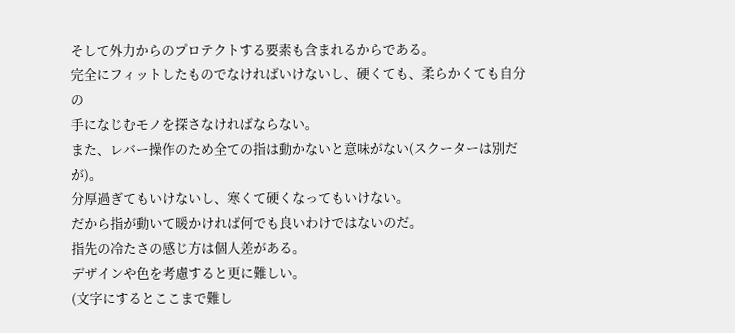そして外力からのプロテクトする要素も含まれるからである。
完全にフィットしたものでなければいけないし、硬くても、柔らかくても自分の
手になじむモノを探さなければならない。
また、レバー操作のため全ての指は動かないと意味がない(スクーターは別だが)。
分厚過ぎてもいけないし、寒くて硬くなってもいけない。
だから指が動いて暖かければ何でも良いわけではないのだ。
指先の冷たさの感じ方は個人差がある。
デザインや色を考慮すると更に難しい。
(文字にするとここまで難し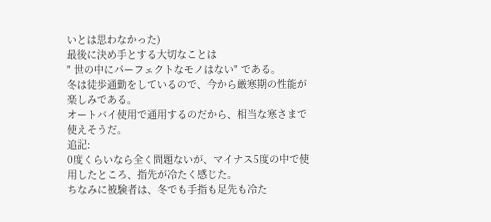いとは思わなかった)
最後に決め手とする大切なことは
" 世の中にパーフェクトなモノはない" である。
冬は徒歩通勤をしているので、今から厳寒期の性能が楽しみである。
オートバイ使用で通用するのだから、相当な寒さまで使えそうだ。
追記:
0度くらいなら全く問題ないが、マイナス5度の中で使用したところ、指先が冷たく感じた。
ちなみに被験者は、冬でも手指も足先も冷た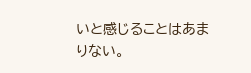いと感じることはあまりない。